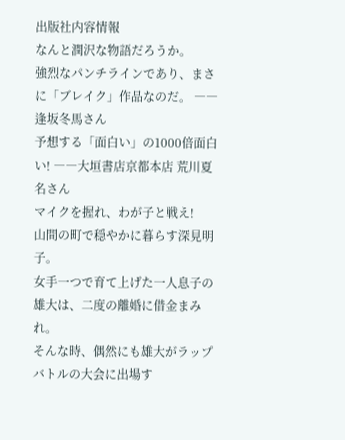出版社内容情報
なんと潤沢な物語だろうか。
強烈なパンチラインであり、まさに「ブレイク」作品なのだ。 ――逢坂冬馬さん
予想する「面白い」の1000倍面白い! ――大垣書店京都本店 荒川夏名さん
マイクを握れ、わが子と戦え!
山間の町で穏やかに暮らす深見明子。
女手一つで育て上げた一人息子の雄大は、二度の離婚に借金まみれ。
そんな時、偶然にも雄大がラップバトルの大会に出場す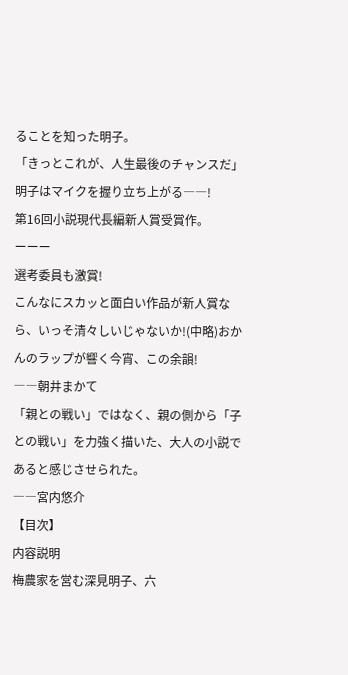ることを知った明子。
「きっとこれが、人生最後のチャンスだ」
明子はマイクを握り立ち上がる――!
第16回小説現代長編新人賞受賞作。
ーーー
選考委員も激賞!
こんなにスカッと面白い作品が新人賞なら、いっそ清々しいじゃないか!(中略)おかんのラップが響く今宵、この余韻!
――朝井まかて
「親との戦い」ではなく、親の側から「子との戦い」を力強く描いた、大人の小説であると感じさせられた。
――宮内悠介
【目次】
内容説明
梅農家を営む深見明子、六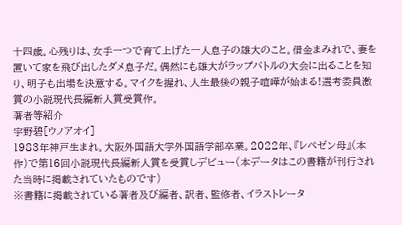十四歳。心残りは、女手一つで育て上げた一人息子の雄大のこと。借金まみれで、妻を置いて家を飛び出したダメ息子だ。偶然にも雄大がラップバトルの大会に出ることを知り、明子も出場を決意する。マイクを握れ、人生最後の親子喧嘩が始まる!選考委員激賞の小説現代長編新人賞受賞作。
著者等紹介
宇野碧[ウノアオイ]
1983年神戸生まれ。大阪外国語大学外国語学部卒業。2022年、『レペゼン母』(本作)で第16回小説現代長編新人賞を受賞しデビュー(本データはこの書籍が刊行された当時に掲載されていたものです)
※書籍に掲載されている著者及び編者、訳者、監修者、イラストレータ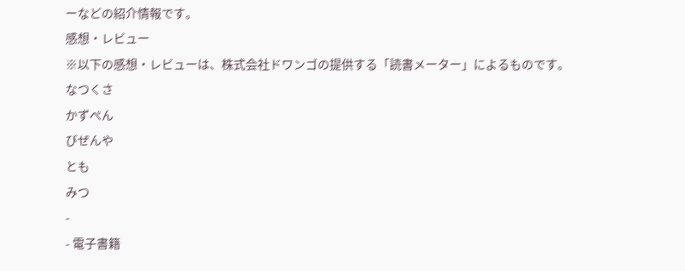ーなどの紹介情報です。
感想・レビュー
※以下の感想・レビューは、株式会社ドワンゴの提供する「読書メーター」によるものです。
なつくさ
かずぺん
びぜんや
とも
みつ
-
- 電子書籍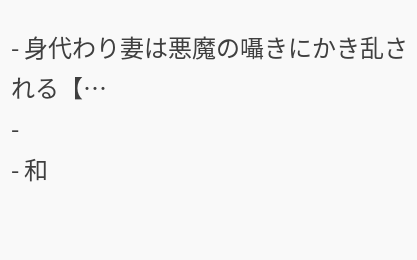- 身代わり妻は悪魔の囁きにかき乱される【…
-
- 和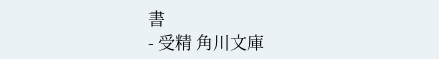書
- 受精 角川文庫